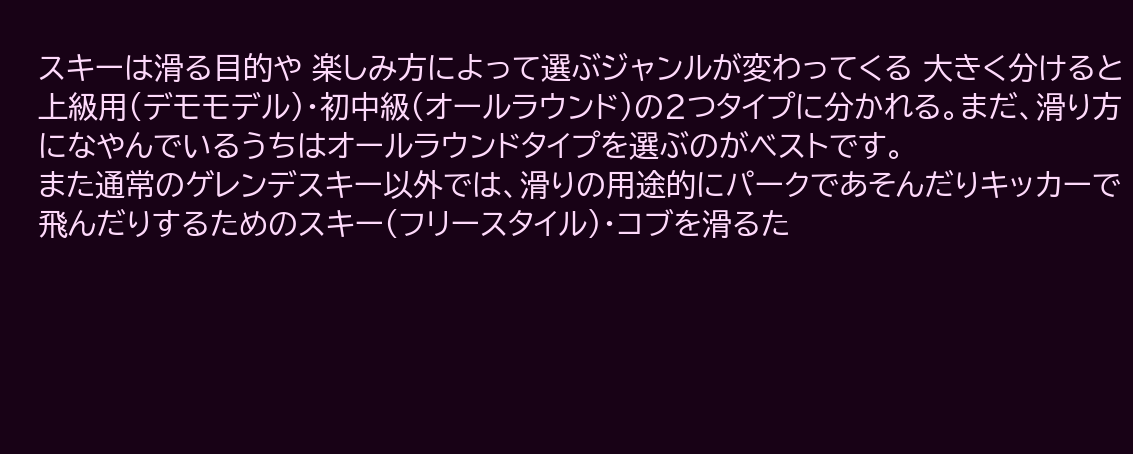スキーは滑る目的や 楽しみ方によって選ぶジャンルが変わってくる 大きく分けると上級用(デモモデル)・初中級(オールラウンド)の2つタイプに分かれる。まだ、滑り方になやんでいるうちはオールラウンドタイプを選ぶのがベストです。
また通常のゲレンデスキー以外では、滑りの用途的にパークであそんだりキッカーで飛んだりするためのスキー(フリースタイル)・コブを滑るた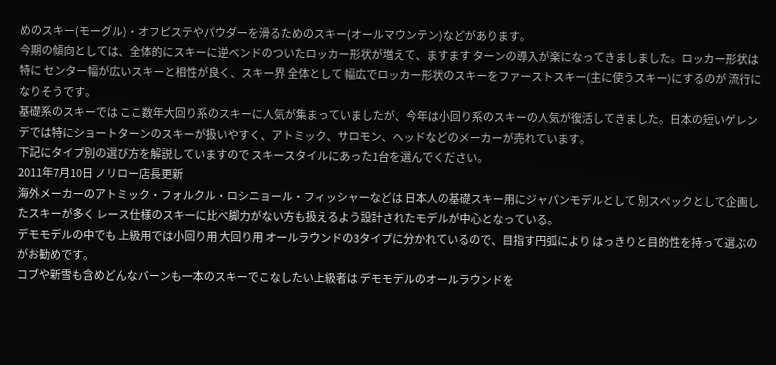めのスキー(モーグル)・オフピステやパウダーを滑るためのスキー(オールマウンテン)などがあります。
今期の傾向としては、全体的にスキーに逆ベンドのついたロッカー形状が増えて、ますます ターンの導入が楽になってきましました。ロッカー形状は特に センター幅が広いスキーと相性が良く、スキー界 全体として 幅広でロッカー形状のスキーをファーストスキー(主に使うスキー)にするのが 流行になりそうです。
基礎系のスキーでは ここ数年大回り系のスキーに人気が集まっていましたが、今年は小回り系のスキーの人気が復活してきました。日本の短いゲレンデでは特にショートターンのスキーが扱いやすく、アトミック、サロモン、ヘッドなどのメーカーが売れています。
下記にタイプ別の選び方を解説していますので スキースタイルにあった1台を選んでください。
2011年7月10日 ノリロー店長更新
海外メーカーのアトミック・フォルクル・ロシニョール・フィッシャーなどは 日本人の基礎スキー用にジャパンモデルとして 別スペックとして企画したスキーが多く レース仕様のスキーに比べ脚力がない方も扱えるよう設計されたモデルが中心となっている。
デモモデルの中でも 上級用では小回り用 大回り用 オールラウンドの3タイプに分かれているので、目指す円弧により はっきりと目的性を持って選ぶのがお勧めです。
コブや新雪も含めどんなバーンも一本のスキーでこなしたい上級者は デモモデルのオールラウンドを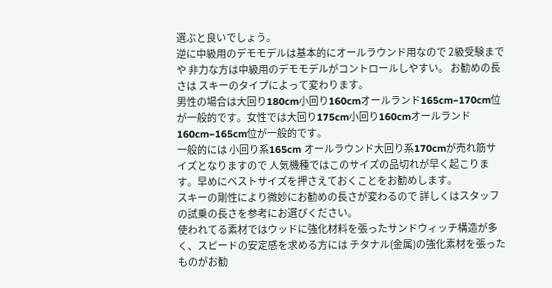選ぶと良いでしょう。
逆に中級用のデモモデルは基本的にオールラウンド用なので 2級受験までや 非力な方は中級用のデモモデルがコントロールしやすい。 お勧めの長さは スキーのタイプによって変わります。
男性の場合は大回り180cm小回り160cmオールランド165cm−170cm位が一般的です。女性では大回り175cm小回り160cmオールランド160cm−165cm位が一般的です。
一般的には 小回り系165cm オールラウンド大回り系170cmが売れ筋サイズとなりますので 人気機種ではこのサイズの品切れが早く起こります。早めにベストサイズを押さえておくことをお勧めします。
スキーの剛性により微妙にお勧めの長さが変わるので 詳しくはスタッフの試乗の長さを参考にお選びください。
使われてる素材ではウッドに強化材料を張ったサンドウィッチ構造が多く、スピードの安定感を求める方には チタナル(金属)の強化素材を張ったものがお勧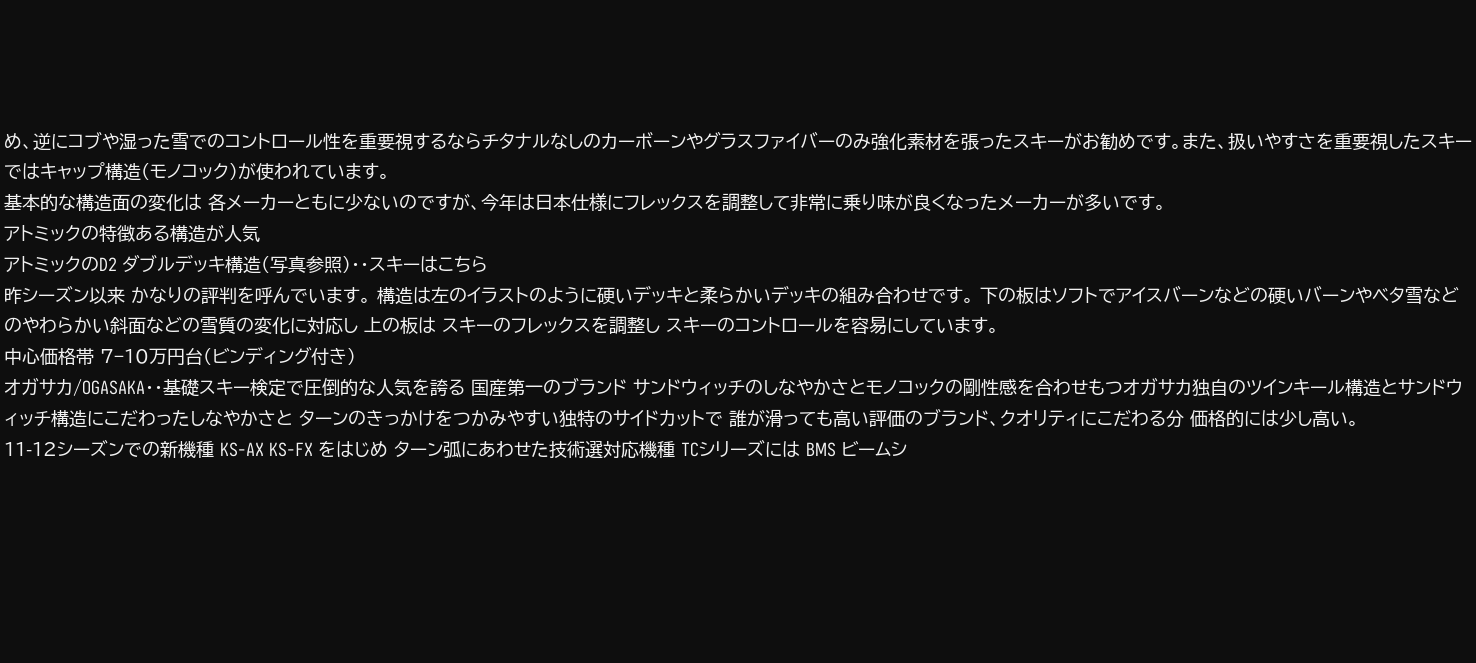め、逆にコブや湿った雪でのコントロール性を重要視するならチタナルなしのカーボーンやグラスファイバーのみ強化素材を張ったスキーがお勧めです。また、扱いやすさを重要視したスキーではキャップ構造(モノコック)が使われています。
基本的な構造面の変化は 各メーカーともに少ないのですが、今年は日本仕様にフレックスを調整して非常に乗り味が良くなったメーカーが多いです。
アトミックの特徴ある構造が人気
アトミックのD2 ダブルデッキ構造(写真参照)・・スキーはこちら
昨シーズン以来 かなりの評判を呼んでいます。 構造は左のイラストのように硬いデッキと柔らかいデッキの組み合わせです。 下の板はソフトでアイスバーンなどの硬いバーンやベタ雪などのやわらかい斜面などの雪質の変化に対応し 上の板は スキーのフレックスを調整し スキーのコントロールを容易にしています。
中心価格帯 7−10万円台(ビンディング付き)
オガサカ/OGASAKA・・基礎スキー検定で圧倒的な人気を誇る 国産第一のブランド サンドウィッチのしなやかさとモノコックの剛性感を合わせもつオガサカ独自のツインキール構造とサンドウィッチ構造にこだわったしなやかさと ターンのきっかけをつかみやすい独特のサイドカットで 誰が滑っても高い評価のブランド、クオリティにこだわる分 価格的には少し高い。
11-12シーズンでの新機種 KS-AX KS-FX をはじめ ターン弧にあわせた技術選対応機種 TCシリーズには BMS ビームシ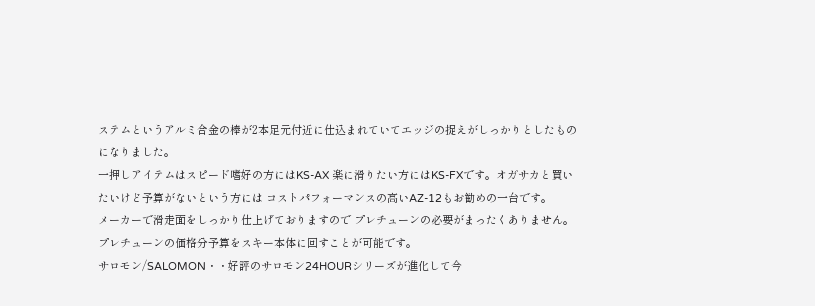ステムというアルミ合金の棒が2本足元付近に仕込まれていてエッジの捉えがしっかりとしたものになりました。
一押しアイテムはスピード嗜好の方にはKS-AX 楽に滑りたい方にはKS-FXです。オガサカと買いたいけど予算がないという方には コストパフォーマンスの高いAZ-12もお勧めの一台です。
メーカーで滑走面をしっかり仕上げておりますので プレチューンの必要がまったくありません。プレチューンの価格分予算をスキー本体に回すことが可能です。
サロモン/SALOMON・・好評のサロモン24HOURシリーズが進化して今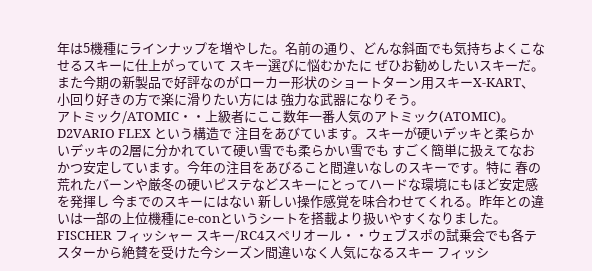年は5機種にラインナップを増やした。名前の通り、どんな斜面でも気持ちよくこなせるスキーに仕上がっていて スキー選びに悩むかたに ぜひお勧めしたいスキーだ。
また今期の新製品で好評なのがローカー形状のショートターン用スキーX-KART、小回り好きの方で楽に滑りたい方には 強力な武器になりそう。
アトミック/ATOMIC・・上級者にここ数年一番人気のアトミック(ATOMIC)。 D2VARIO FLEX という構造で 注目をあびています。スキーが硬いデッキと柔らかいデッキの2層に分かれていて硬い雪でも柔らかい雪でも すごく簡単に扱えてなおかつ安定しています。今年の注目をあびること間違いなしのスキーです。特に 春の荒れたバーンや厳冬の硬いピステなどスキーにとってハードな環境にもほど安定感を発揮し 今までのスキーにはない 新しい操作感覚を味合わせてくれる。昨年との違いは一部の上位機種にe-conというシートを搭載より扱いやすくなりました。
FISCHER フィッシャー スキー/RC4スペリオール・・ウェブスポの試乗会でも各テスターから絶賛を受けた今シーズン間違いなく人気になるスキー フィッシ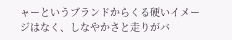ャーというブランドからくる硬いイメージはなく、しなやかさと走りがバ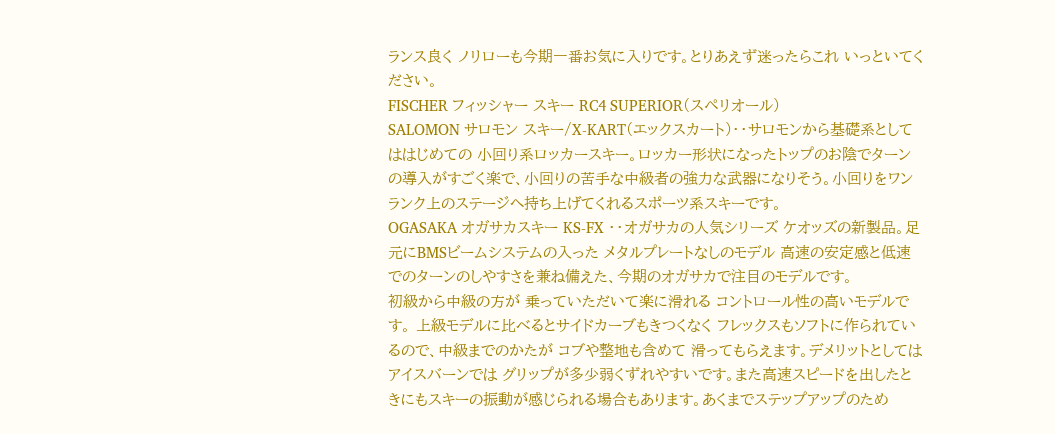ランス良く ノリローも今期一番お気に入りです。とりあえず迷ったらこれ いっといてください。
FISCHER フィッシャー スキー RC4 SUPERIOR(スペリオール)
SALOMON サロモン スキー/X-KART(エックスカート)・・サロモンから基礎系としてははじめての 小回り系ロッカースキー。ロッカー形状になったトップのお陰でターンの導入がすごく楽で、小回りの苦手な中級者の強力な武器になりそう。小回りをワンランク上のステージへ持ち上げてくれるスポーツ系スキーです。
OGASAKA オガサカスキー KS-FX ・・オガサカの人気シリーズ ケオッズの新製品。足元にBMSビームシステムの入った メタルプレートなしのモデル 高速の安定感と低速でのターンのしやすさを兼ね備えた、今期のオガサカで注目のモデルです。
初級から中級の方が 乗っていただいて楽に滑れる コントロール性の高いモデルです。 上級モデルに比べるとサイドカーブもきつくなく フレックスもソフトに作られているので、中級までのかたが コブや整地も含めて 滑ってもらえます。デメリットとしては アイスバーンでは グリップが多少弱くずれやすいです。また高速スピードを出したときにもスキーの振動が感じられる場合もあります。あくまでステップアップのため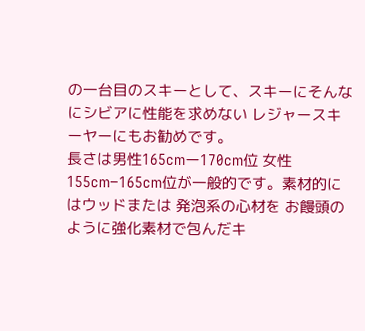の一台目のスキーとして、スキーにそんなにシビアに性能を求めない レジャースキーヤーにもお勧めです。
長さは男性165cmー170cm位 女性155cm−165cm位が一般的です。素材的にはウッドまたは 発泡系の心材を お饅頭のように強化素材で包んだキ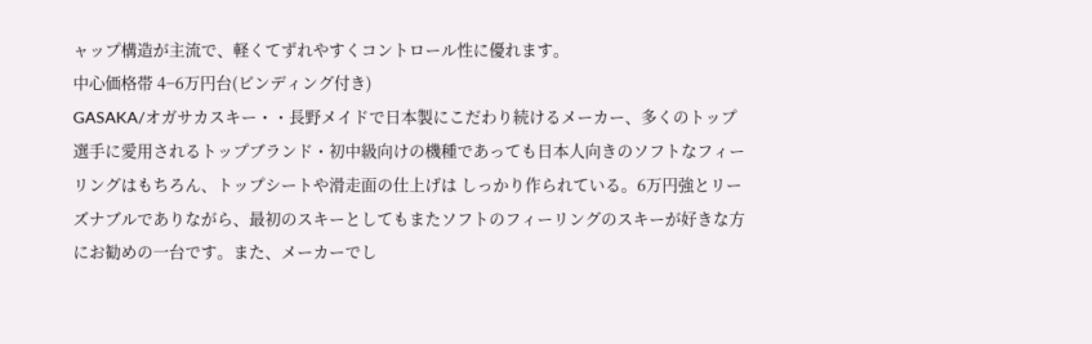ャップ構造が主流で、軽くてずれやすくコントロール性に優れます。
中心価格帯 4−6万円台(ビンディング付き)
GASAKA/オガサカスキー・・長野メイドで日本製にこだわり続けるメーカー、多くのトップ選手に愛用されるトップブランド・初中級向けの機種であっても日本人向きのソフトなフィーリングはもちろん、トップシートや滑走面の仕上げは しっかり作られている。6万円強とリーズナブルでありながら、最初のスキーとしてもまたソフトのフィーリングのスキーが好きな方にお勧めの一台です。また、メーカーでし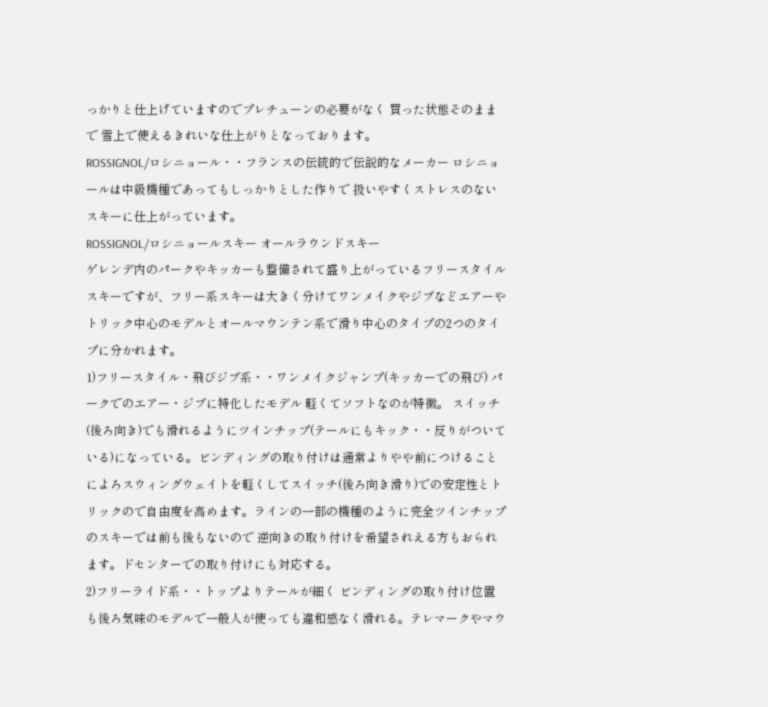っかりと仕上げていますのでプレチューンの必要がなく 買った状態そのままで 雪上で使えるきれいな仕上がりとなっております。
ROSSIGNOL/ロシニョール・・フランスの伝統的で伝説的なメーカー ロシニョールは中級機種であってもしっかりとした作りで 扱いやすくストレスのないスキーに仕上がっています。
ROSSIGNOL/ロシニョールスキー オールラウンドスキー
ゲレンデ内のパークやキッカーも整備されて盛り上がっているフリースタイルスキーですが、フリー系スキーは大きく分けてワンメイクやジブなどエアーやトリック中心のモデルとオールマウンテン系で滑り中心のタイプの2つのタイプに分かれます。
1)フリースタイル・飛びジブ系・・ワンメイクジャンプ(キッカーでの飛び) パークでのエアー・ジブに特化したモデル 軽くてソフトなのが特徴。 スイッチ(後ろ向き)でも滑れるようにツインチップ(テールにもキック・・反りがついている)になっている。ビンディングの取り付けは通常よりやや前につけることによろスウィングウェイトを軽くしてスイッチ(後ろ向き滑り)での安定性とトリックので自由度を高めます。ラインの一部の機種のように完全ツインチップのスキーでは前も後もないので 逆向きの取り付けを希望されえる方もおられます。ドセンターでの取り付けにも対応する。
2)フリーライド系・・トップよりテールが細く ビンディングの取り付け位置も後ろ気味のモデルで一般人が使っても違和感なく滑れる。テレマークやマウ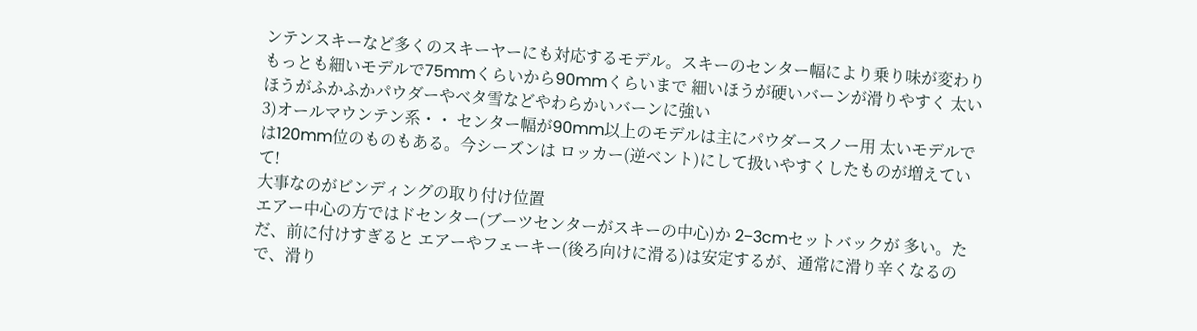ンテンスキーなど多くのスキーヤーにも対応するモデル。スキーのセンター幅により乗り味が変わり もっとも細いモデルで75mmくらいから90mmくらいまで 細いほうが硬いバーンが滑りやすく 太いほうがふかふかパウダーやベタ雪などやわらかいバーンに強い
3)オールマウンテン系・・ センター幅が90mm以上のモデルは主にパウダースノー用 太いモデルでは120mm位のものもある。今シーズンは ロッカー(逆ベント)にして扱いやすくしたものが増えていて!
大事なのがビンディングの取り付け位置
エアー中心の方ではドセンター(ブーツセンターがスキーの中心)か 2−3cmセットバックが 多い。ただ、前に付けすぎると エアーやフェーキー(後ろ向けに滑る)は安定するが、通常に滑り辛くなるので、滑り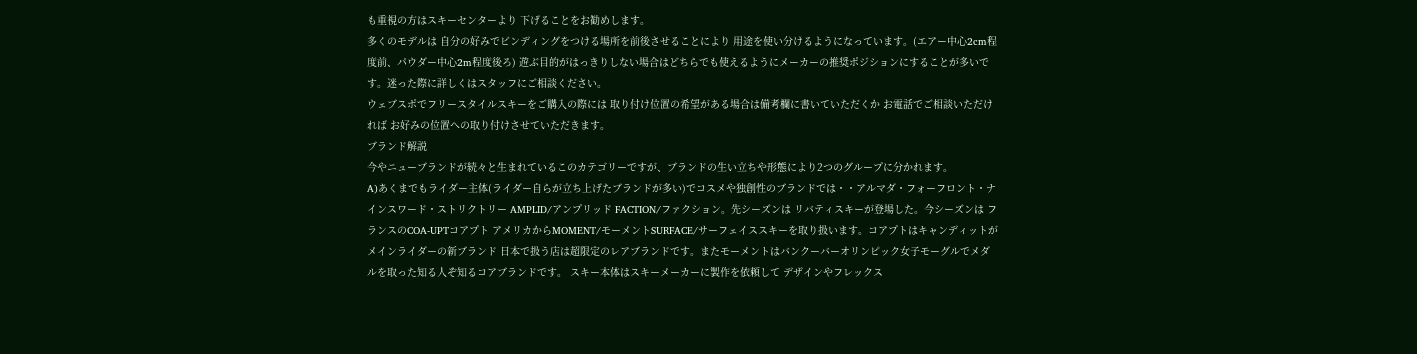も重視の方はスキーセンターより 下げることをお勧めします。
多くのモデルは 自分の好みでビンディングをつける場所を前後させることにより 用途を使い分けるようになっています。(エアー中心2cm程度前、パウダー中心2m程度後ろ) 遊ぶ目的がはっきりしない場合はどちらでも使えるようにメーカーの推奨ポジションにすることが多いです。迷った際に詳しくはスタッフにご相談ください。
ウェブスポでフリースタイルスキーをご購入の際には 取り付け位置の希望がある場合は備考欄に書いていただくか お電話でご相談いただければ お好みの位置への取り付けさせていただきます。
ブランド解説
今やニューブランドが続々と生まれているこのカテゴリーですが、ブランドの生い立ちや形態により2つのグループに分かれます。
A)あくまでもライダー主体(ライダー自らが立ち上げたブランドが多い)でコスメや独創性のブランドでは・・アルマダ・フォーフロント・ナインスワード・ストリクトリー AMPLID/アンプリッド FACTION/ファクション。先シーズンは リバティスキーが登場した。今シーズンは フランスのCOA-UPTコアプト アメリカからMOMENT/モーメントSURFACE/サーフェイススキーを取り扱います。コアプトはキャンディットがメインライダーの新ブランド 日本で扱う店は超限定のレアブランドです。またモーメントはバンクーバーオリンピック女子モーグルでメダルを取った知る人ぞ知るコアブランドです。 スキー本体はスキーメーカーに製作を依頼して デザインやフレックス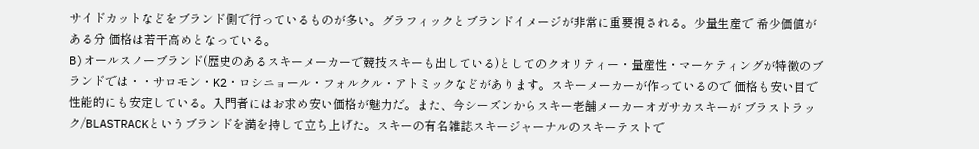サイドカットなどをブランド側で行っているものが多い。グラフィックとブランドイメージが非常に重要視される。少量生産で 希少価値がある分 価格は若干高めとなっている。
B)オールスノーブランド(歴史のあるスキーメーカーで競技スキーも出している)としてのクオリティー・量産性・マーケティングが特徴のブランドでは・・サロモン・K2・ロシニョール・フォルクル・アトミックなどがあります。スキーメーカーが作っているので 価格も安い目で性能的にも安定している。入門者にはお求め安い価格が魅力だ。また、今シーズンからスキー老舗メーカーオガサカスキーが ブラストラック/BLASTRACKというブランドを満を持して立ち上げた。スキーの有名雑誌スキージャーナルのスキーテストで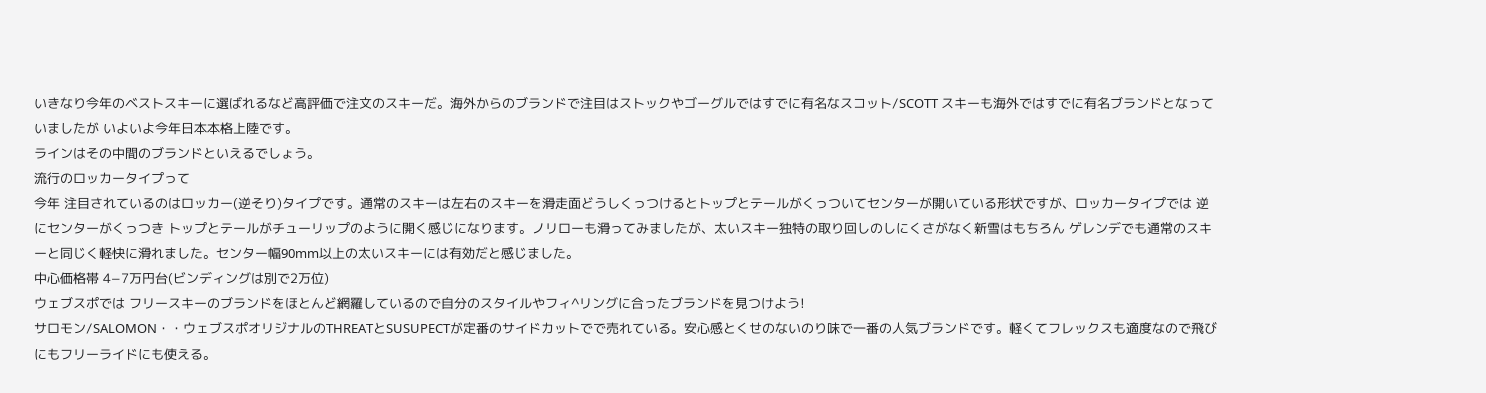いきなり今年のベストスキーに選ばれるなど高評価で注文のスキーだ。海外からのブランドで注目はストックやゴーグルではすでに有名なスコット/SCOTT スキーも海外ではすでに有名ブランドとなっていましたが いよいよ今年日本本格上陸です。
ラインはその中間のブランドといえるでしょう。
流行のロッカータイプって
今年 注目されているのはロッカー(逆そり)タイプです。通常のスキーは左右のスキーを滑走面どうしくっつけるとトップとテールがくっついてセンターが開いている形状ですが、ロッカータイプでは 逆にセンターがくっつき トップとテールがチューリップのように開く感じになります。ノリローも滑ってみましたが、太いスキー独特の取り回しのしにくさがなく新雪はもちろん ゲレンデでも通常のスキーと同じく軽快に滑れました。センター幅90mm以上の太いスキーには有効だと感じました。
中心価格帯 4−7万円台(ビンディングは別で2万位)
ウェブスポでは フリースキーのブランドをほとんど網羅しているので自分のスタイルやフィ^リングに合ったブランドを見つけよう!
サロモン/SALOMON・・ウェブスポオリジナルのTHREATとSUSUPECTが定番のサイドカットでで売れている。安心感とくせのないのり味で一番の人気ブランドです。軽くてフレックスも適度なので飛びにもフリーライドにも使える。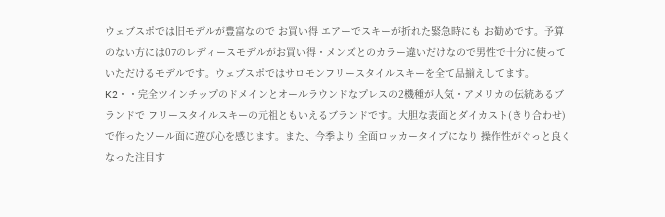ウェブスポでは旧モデルが豊富なので お買い得 エアーでスキーが折れた緊急時にも お勧めです。予算のない方には07のレディースモデルがお買い得・メンズとのカラー違いだけなので男性で十分に使っていただけるモデルです。ウェブスポではサロモンフリースタイルスキーを全て品揃えしてます。
K2・・完全ツインチップのドメインとオールラウンドなプレスの2機種が人気・アメリカの伝統あるブランドで フリースタイルスキーの元祖ともいえるブランドです。大胆な表面とダイカスト(きり合わせ)で作ったソール面に遊び心を感じます。また、今季より 全面ロッカータイプになり 操作性がぐっと良くなった注目す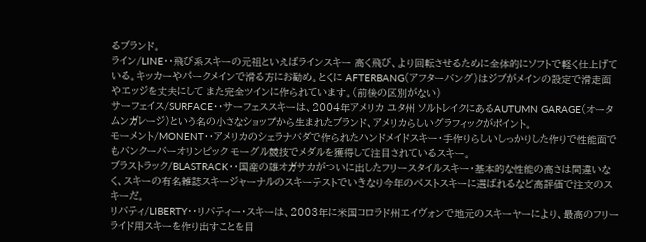るブランド。
ライン/LINE・・飛び系スキーの元祖といえばラインスキー 高く飛び、より回転させるために全体的にソフトで軽く仕上げている。キッカーやパークメインで滑る方にお勧め。とくに AFTERBANG(アフターバング)はジブがメインの設定で滑走面やエッジを丈夫にして また完全ツインに作られています。(前後の区別がない)
サーフェイス/SURFACE・・サーフェススキーは、2004年アメリカ ユタ州 ソルトレイクにあるAUTUMN GARAGE(オータムンガレージ)という名の小さなショップから生まれたブランド、アメリカらしいグラフィックがポイント。
モーメント/MONENT・・アメリカのシェラナバダで作られたハンドメイドスキー・手作りらしいしっかりした作りで性能面でもバンクーバーオリンピック モーグル競技でメダルを獲得して注目されているスキー。
ブラストラック/BLASTRACK・・国産の雄オガサカがついに出したフリースタイルスキー・基本的な性能の高さは間違いなく、スキーの有名雑誌スキージャーナルのスキーテストでいきなり今年のベストスキーに選ばれるなど高評価で注文のスキーだ。
リバティ/LIBERTY・・リバティー・スキーは、2003年に米国コロラド州エイヴォンで地元のスキーヤーにより、最高のフリーライド用スキーを作り出すことを目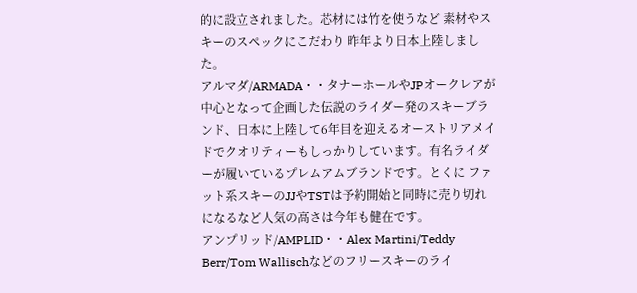的に設立されました。芯材には竹を使うなど 素材やスキーのスペックにこだわり 昨年より日本上陸しました。
アルマダ/ARMADA・・タナーホールやJPオークレアが中心となって企画した伝説のライダー発のスキーブランド、日本に上陸して6年目を迎えるオーストリアメイドでクオリティーもしっかりしています。有名ライダーが履いているプレムアムブランドです。とくに ファット系スキーのJJやTSTは予約開始と同時に売り切れになるなど人気の高さは今年も健在です。
アンプリッド/AMPLID・・Alex Martini/Teddy Berr/Tom Wallischなどのフリースキーのライ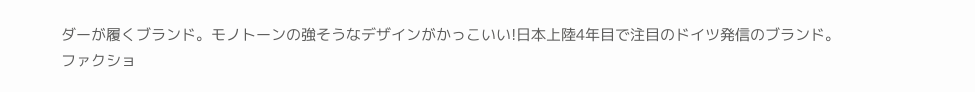ダーが履くブランド。モノトーンの強そうなデザインがかっこいい!日本上陸4年目で注目のドイツ発信のブランド。
ファクショ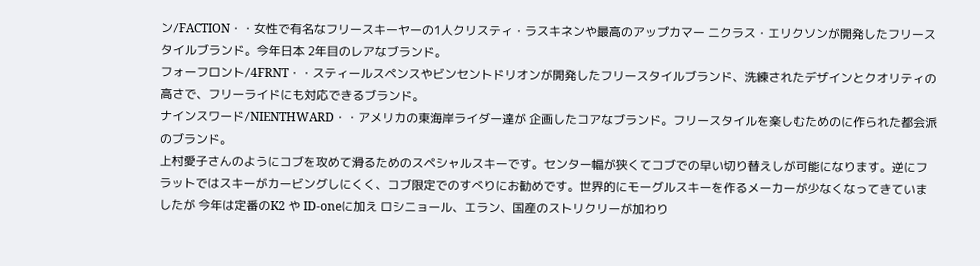ン/FACTION・・女性で有名なフリースキーヤーの1人クリスティ・ラスキネンや最高のアップカマー ニクラス・エリクソンが開発したフリースタイルブランド。今年日本 2年目のレアなブランド。
フォーフロント/4FRNT・・スティールスペンスやビンセントドリオンが開発したフリースタイルブランド、洗練されたデザインとクオリティの高さで、フリーライドにも対応できるブランド。
ナインスワード/NIENTHWARD・・アメリカの東海岸ライダー達が 企画したコアなブランド。フリースタイルを楽しむためのに作られた都会派のブランド。
上村愛子さんのようにコブを攻めて滑るためのスペシャルスキーです。センター幅が狭くてコブでの早い切り替えしが可能になります。逆にフラットではスキーがカービングしにくく、コブ限定でのすべりにお勧めです。世界的にモーグルスキーを作るメーカーが少なくなってきていましたが 今年は定番のK2 や ID-oneに加え ロシニョール、エラン、国産のストリクリーが加わり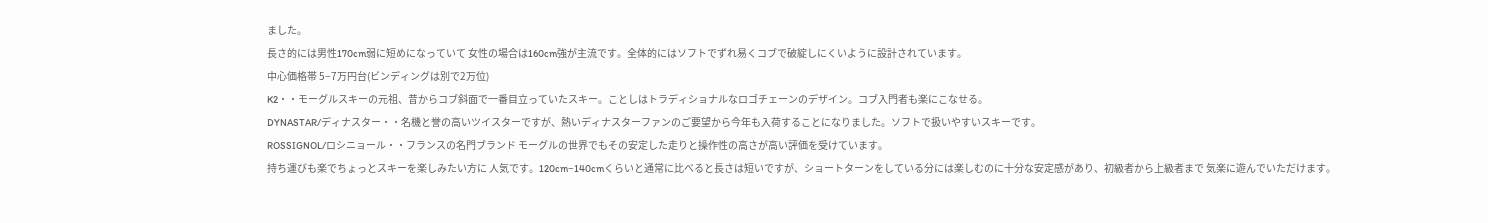ました。
長さ的には男性170cm弱に短めになっていて 女性の場合は160cm強が主流です。全体的にはソフトでずれ易くコブで破綻しにくいように設計されています。
中心価格帯 5−7万円台(ビンディングは別で2万位)
K2・・モーグルスキーの元祖、昔からコブ斜面で一番目立っていたスキー。ことしはトラディショナルなロゴチェーンのデザイン。コブ入門者も楽にこなせる。
DYNASTAR/ディナスター・・名機と誉の高いツイスターですが、熱いディナスターファンのご要望から今年も入荷することになりました。ソフトで扱いやすいスキーです。
ROSSIGNOL/ロシニョール・・フランスの名門ブランド モーグルの世界でもその安定した走りと操作性の高さが高い評価を受けています。
持ち運びも楽でちょっとスキーを楽しみたい方に 人気です。120cm−140cmくらいと通常に比べると長さは短いですが、ショートターンをしている分には楽しむのに十分な安定感があり、初級者から上級者まで 気楽に遊んでいただけます。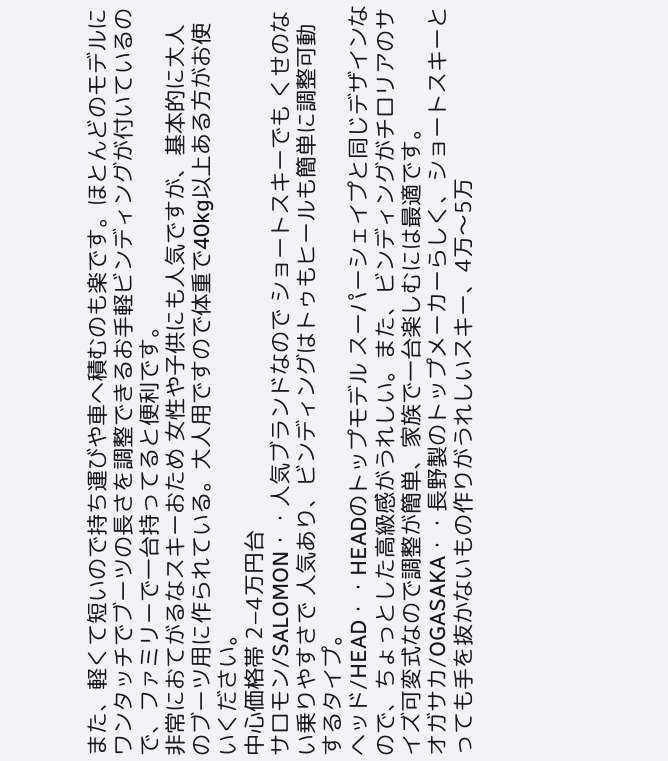また、軽くて短いので持ち運びや車へ積むのも楽です。ほとんどのモデルにワンタッチでブーツの長さを調整できるお手軽ビンディングが付いているので、ファミリーで一台持ってると便利です。
非常におてがるなスキーおため 女性や子供にも人気ですが、基本的に大人のブーツ用に作られている。大人用ですので体重で40kg以上ある方がお使いください。
中心価格帯 2−4万円台
サロモン/SALOMON・・人気ブランドなので ショートスキーでも くせのない乗りやすさで 人気あり、ビンディングはトゥもヒールも簡単に調整可動するタイプ。
ヘッド/HEAD・・HEADのトップモデル スーパーシェイプと同じデザインなので、ちょっとした高級感がうれしい。また、ビンディングがチロリアのサイズ可変式なので調整が簡単、家族で一台楽しむには最適です。
オガサカ/OGASAKA・・長野製のトップメーカーらしく、ショートスキーとっても手を抜かないもの作りがうれしいスキー、4万〜5万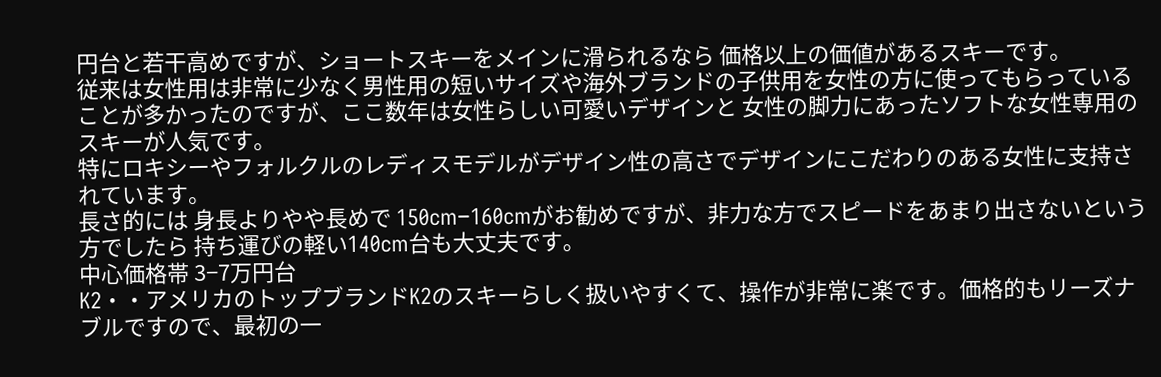円台と若干高めですが、ショートスキーをメインに滑られるなら 価格以上の価値があるスキーです。
従来は女性用は非常に少なく男性用の短いサイズや海外ブランドの子供用を女性の方に使ってもらっていることが多かったのですが、ここ数年は女性らしい可愛いデザインと 女性の脚力にあったソフトな女性専用のスキーが人気です。
特にロキシーやフォルクルのレディスモデルがデザイン性の高さでデザインにこだわりのある女性に支持されています。
長さ的には 身長よりやや長めで 150cm−160cmがお勧めですが、非力な方でスピードをあまり出さないという方でしたら 持ち運びの軽い140cm台も大丈夫です。
中心価格帯 3−7万円台
K2・・アメリカのトップブランドK2のスキーらしく扱いやすくて、操作が非常に楽です。価格的もリーズナブルですので、最初の一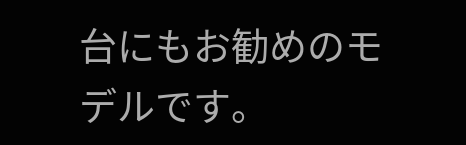台にもお勧めのモデルです。